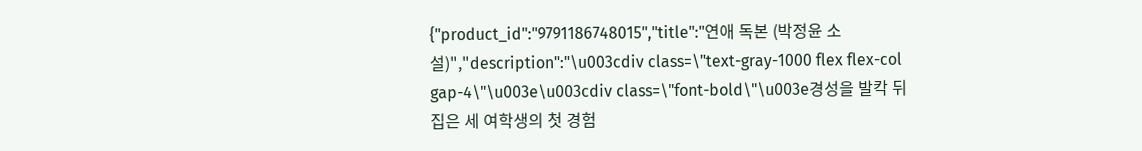{"product_id":"9791186748015","title":"연애 독본 (박정윤 소설)","description":"\u003cdiv class=\"text-gray-1000 flex flex-col gap-4\"\u003e\u003cdiv class=\"font-bold\"\u003e경성을 발칵 뒤집은 세 여학생의 첫 경험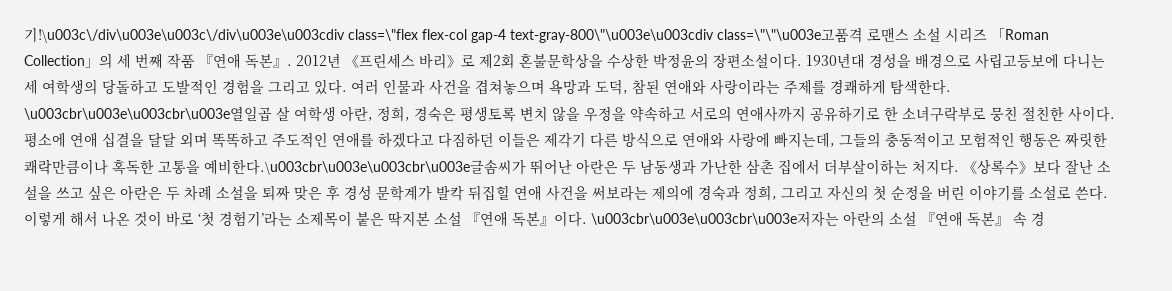기!\u003c\/div\u003e\u003c\/div\u003e\u003cdiv class=\"flex flex-col gap-4 text-gray-800\"\u003e\u003cdiv class=\"\"\u003e고품격 로맨스 소설 시리즈 「Roman Collection」의 세 번째 작품 『연애 독본』. 2012년 《프린세스 바리》로 제2회 혼불문학상을 수상한 박정윤의 장편소설이다. 1930년대 경성을 배경으로 사립고등보에 다니는 세 여학생의 당돌하고 도발적인 경험을 그리고 있다. 여러 인물과 사건을 겹쳐놓으며 욕망과 도덕, 참된 연애와 사랑이라는 주제를 경쾌하게 탐색한다. \u003cbr\u003e\u003cbr\u003e열일곱 살 여학생 아란, 정희, 경숙은 평생토록 변치 않을 우정을 약속하고 서로의 연애사까지 공유하기로 한 소녀구락부로 뭉친 절친한 사이다. 평소에 연애 십결을 달달 외며 똑똑하고 주도적인 연애를 하겠다고 다짐하던 이들은 제각기 다른 방식으로 연애와 사랑에 빠지는데, 그들의 충동적이고 모험적인 행동은 짜릿한 쾌락만큼이나 혹독한 고통을 예비한다.\u003cbr\u003e\u003cbr\u003e글솜씨가 뛰어난 아란은 두 남동생과 가난한 삼촌 집에서 더부살이하는 처지다. 《상록수》보다 잘난 소설을 쓰고 싶은 아란은 두 차례 소설을 퇴짜 맞은 후 경성 문학계가 발칵 뒤집힐 연애 사건을 써보라는 제의에 경숙과 정희, 그리고 자신의 첫 순정을 버린 이야기를 소설로 쓴다. 이렇게 해서 나온 것이 바로 ‘첫 경험기’라는 소제목이 붙은 딱지본 소설 『연애 독본』이다. \u003cbr\u003e\u003cbr\u003e저자는 아란의 소설 『연애 독본』 속 경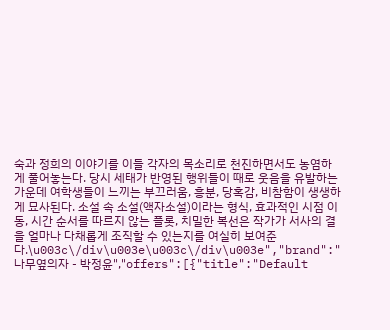숙과 정희의 이야기를 이들 각자의 목소리로 천진하면서도 농염하게 풀어놓는다. 당시 세태가 반영된 행위들이 때로 웃음을 유발하는 가운데 여학생들이 느끼는 부끄러움, 흥분, 당혹감, 비참함이 생생하게 묘사된다. 소설 속 소설(액자소설)이라는 형식, 효과적인 시점 이동, 시간 순서를 따르지 않는 플롯, 치밀한 복선은 작가가 서사의 결을 얼마나 다채롭게 조직할 수 있는지를 여실히 보여준다.\u003c\/div\u003e\u003c\/div\u003e","brand":"나무옆의자 - 박정윤","offers":[{"title":"Default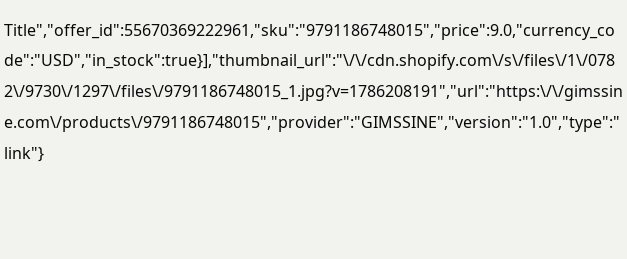Title","offer_id":55670369222961,"sku":"9791186748015","price":9.0,"currency_code":"USD","in_stock":true}],"thumbnail_url":"\/\/cdn.shopify.com\/s\/files\/1\/0782\/9730\/1297\/files\/9791186748015_1.jpg?v=1786208191","url":"https:\/\/gimssine.com\/products\/9791186748015","provider":"GIMSSINE","version":"1.0","type":"link"}